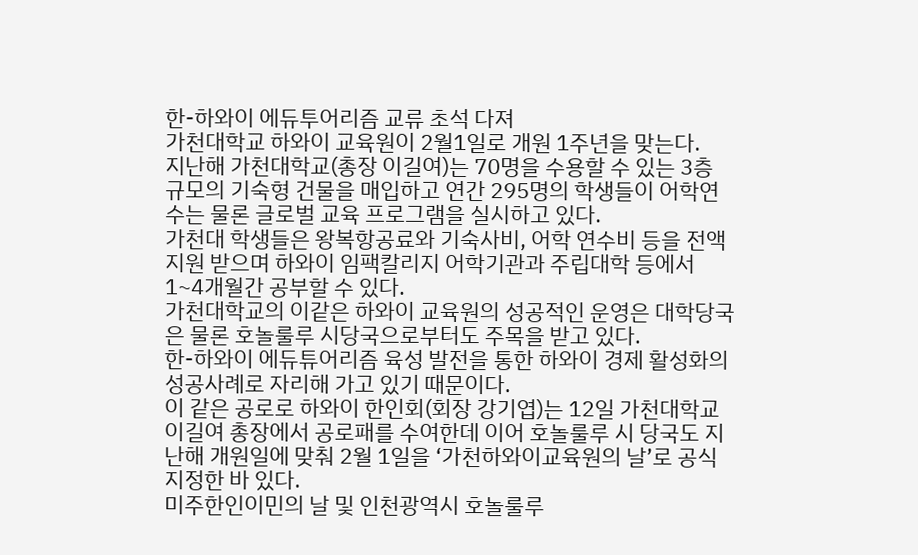한-하와이 에듀투어리즘 교류 초석 다져
가천대학교 하와이 교육원이 2월1일로 개원 1주년을 맞는다.
지난해 가천대학교(총장 이길여)는 70명을 수용할 수 있는 3층 규모의 기숙형 건물을 매입하고 연간 295명의 학생들이 어학연수는 물론 글로벌 교육 프로그램을 실시하고 있다.
가천대 학생들은 왕복항공료와 기숙사비, 어학 연수비 등을 전액 지원 받으며 하와이 임팩칼리지 어학기관과 주립대학 등에서 1~4개월간 공부할 수 있다.
가천대학교의 이같은 하와이 교육원의 성공적인 운영은 대학당국은 물론 호놀룰루 시당국으로부터도 주목을 받고 있다.
한-하와이 에듀튜어리즘 육성 발전을 통한 하와이 경제 활성화의 성공사례로 자리해 가고 있기 때문이다.
이 같은 공로로 하와이 한인회(회장 강기엽)는 12일 가천대학교 이길여 총장에서 공로패를 수여한데 이어 호놀룰루 시 당국도 지난해 개원일에 맞춰 2월 1일을 ‘가천하와이교육원의 날’로 공식 지정한 바 있다.
미주한인이민의 날 및 인천광역시 호놀룰루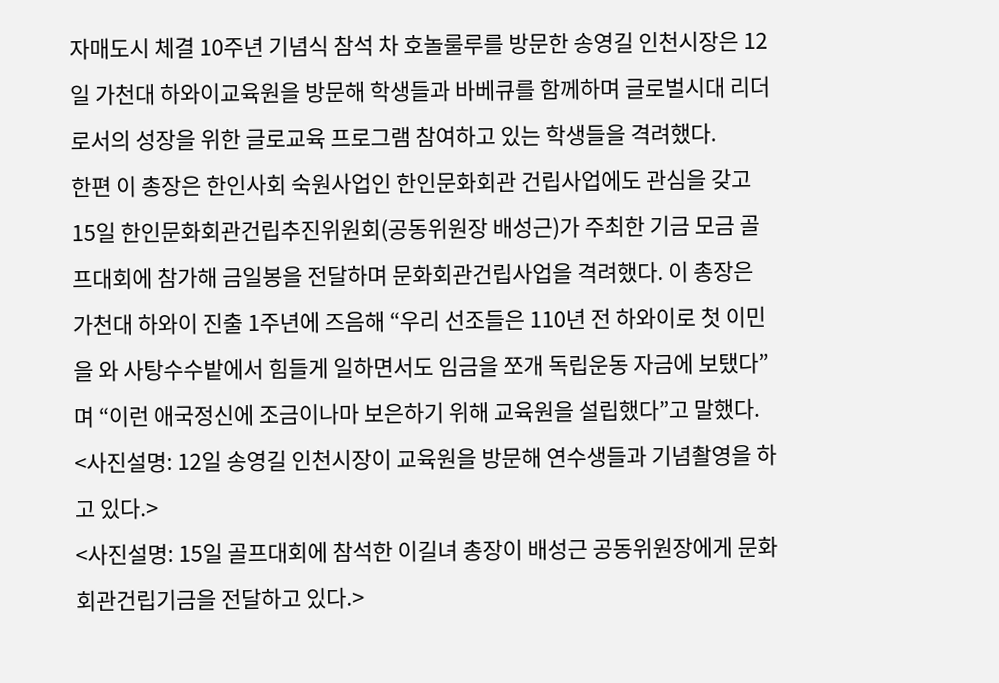자매도시 체결 10주년 기념식 참석 차 호놀룰루를 방문한 송영길 인천시장은 12일 가천대 하와이교육원을 방문해 학생들과 바베큐를 함께하며 글로벌시대 리더로서의 성장을 위한 글로교육 프로그램 참여하고 있는 학생들을 격려했다.
한편 이 총장은 한인사회 숙원사업인 한인문화회관 건립사업에도 관심을 갖고 15일 한인문화회관건립추진위원회(공동위원장 배성근)가 주최한 기금 모금 골프대회에 참가해 금일봉을 전달하며 문화회관건립사업을 격려했다. 이 총장은 가천대 하와이 진출 1주년에 즈음해 “우리 선조들은 110년 전 하와이로 첫 이민을 와 사탕수수밭에서 힘들게 일하면서도 임금을 쪼개 독립운동 자금에 보탰다”며 “이런 애국정신에 조금이나마 보은하기 위해 교육원을 설립했다”고 말했다.
<사진설명: 12일 송영길 인천시장이 교육원을 방문해 연수생들과 기념촬영을 하고 있다.>
<사진설명: 15일 골프대회에 참석한 이길녀 총장이 배성근 공동위원장에게 문화회관건립기금을 전달하고 있다.>